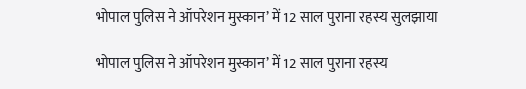भोपाल पुलिस ने ऑपरेशन मुस्कान’ में 12 साल पुराना रहस्य सुलझाया

भोपाल पुलिस ने ऑपरेशन मुस्कान’ में 12 साल पुराना रहस्य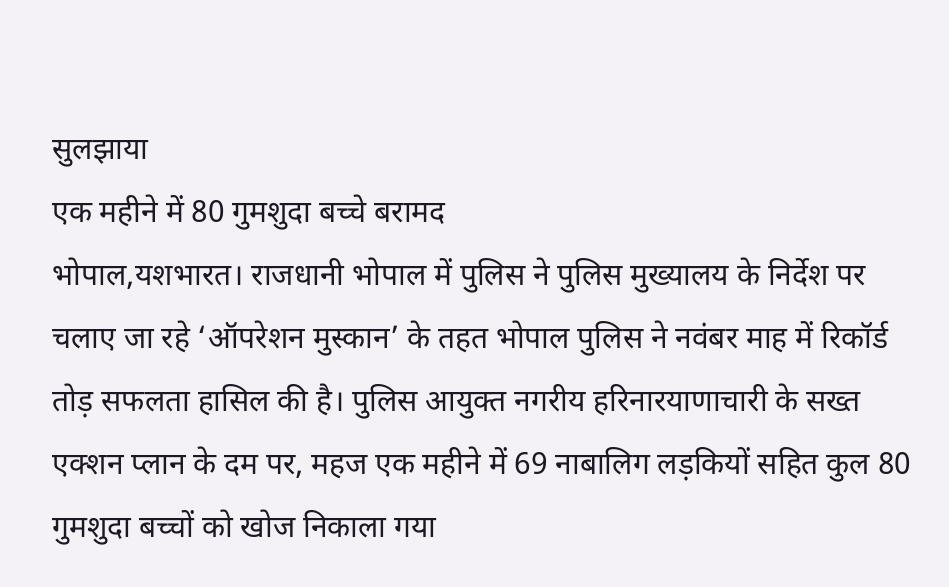सुलझाया
एक महीने में 80 गुमशुदा बच्चे बरामद
भोपाल,यशभारत। राजधानी भोपाल में पुलिस ने पुलिस मुख्यालय के निर्देश पर चलाए जा रहे ‘ऑपरेशन मुस्कान’ के तहत भोपाल पुलिस ने नवंबर माह में रिकॉर्ड तोड़ सफलता हासिल की है। पुलिस आयुक्त नगरीय हरिनारयाणाचारी के सख्त एक्शन प्लान के दम पर, महज एक महीने में 69 नाबालिग लड़कियों सहित कुल 80 गुमशुदा बच्चों को खोज निकाला गया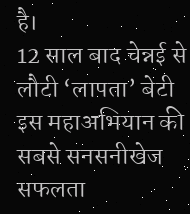है।
12 साल बाद चेन्नई से लौटी ‘लापता’ बेटी
इस महाअभियान की सबसे सनसनीखेज सफलता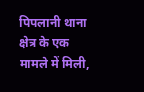पिपलानी थाना क्षेत्र के एक मामले में मिली,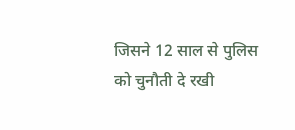जिसने 12 साल से पुलिस को चुनौती दे रखी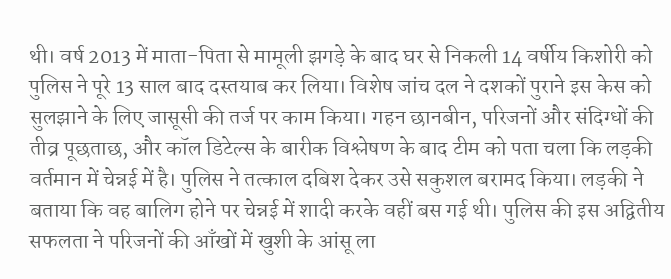थी। वर्ष 2013 में माता-पिता से मामूली झगड़े के बाद घर से निकली 14 वर्षीय किशोरी को पुलिस ने पूरे 13 साल बाद दस्तयाब कर लिया। विशेष जांच दल ने दशकों पुराने इस केस को सुलझाने के लिए जासूसी की तर्ज पर काम किया। गहन छानबीन, परिजनों और संदिग्धों की तीव्र पूछताछ, और कॉल डिटेल्स के बारीक विश्लेषण के बाद टीम को पता चला कि लड़की वर्तमान में चेन्नई में है। पुलिस ने तत्काल दबिश देकर उसे सकुशल बरामद किया। लड़की ने बताया कि वह बालिग होने पर चेन्नई में शादी करके वहीं बस गई थी। पुलिस की इस अद्वितीय सफलता ने परिजनों की आँखों में खुशी के आंसू ला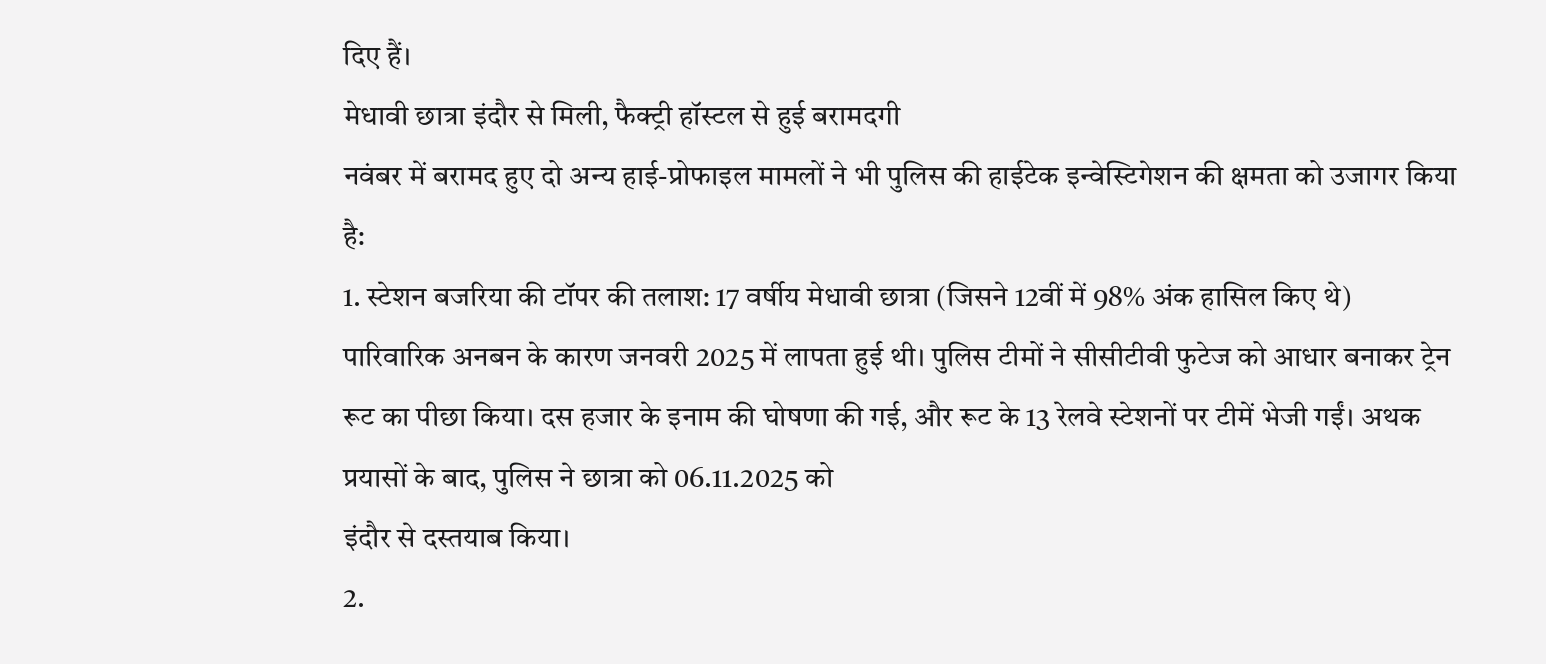दिए हैं।
मेधावी छात्रा इंदौर से मिली, फैक्ट्री हॉस्टल से हुई बरामदगी
नवंबर में बरामद हुए दो अन्य हाई-प्रोफाइल मामलों ने भी पुलिस की हाईटेक इन्वेस्टिगेशन की क्षमता को उजागर किया है:
1. स्टेशन बजरिया की टॉपर की तलाश: 17 वर्षीय मेधावी छात्रा (जिसने 12वीं में 98% अंक हासिल किए थे) पारिवारिक अनबन के कारण जनवरी 2025 में लापता हुई थी। पुलिस टीमों ने सीसीटीवी फुटेज को आधार बनाकर ट्रेन रूट का पीछा किया। दस हजार के इनाम की घोषणा की गई, और रूट के 13 रेलवे स्टेशनों पर टीमें भेजी गईं। अथक प्रयासों के बाद, पुलिस ने छात्रा को 06.11.2025 को
इंदौर से दस्तयाब किया।
2.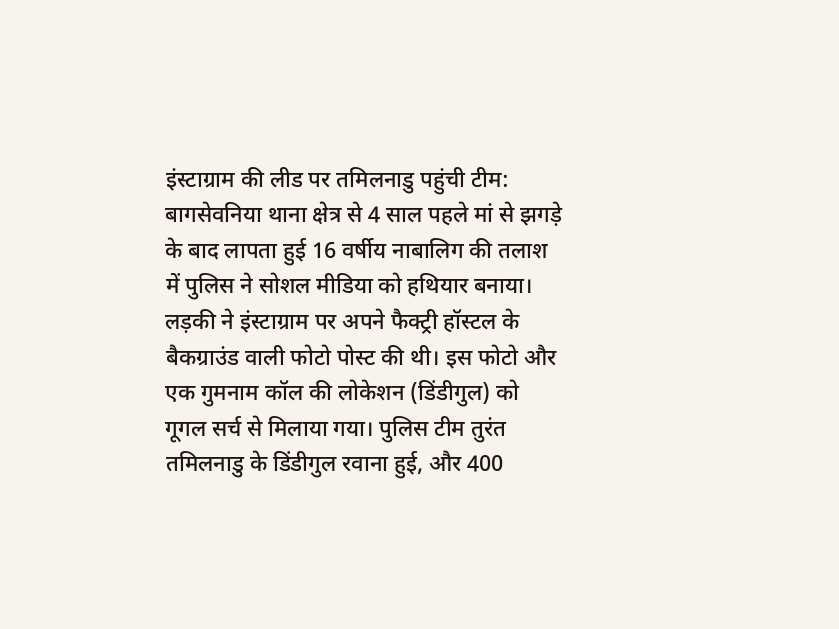इंस्टाग्राम की लीड पर तमिलनाडु पहुंची टीम: बागसेवनिया थाना क्षेत्र से 4 साल पहले मां से झगड़े के बाद लापता हुई 16 वर्षीय नाबालिग की तलाश में पुलिस ने सोशल मीडिया को हथियार बनाया। लड़की ने इंस्टाग्राम पर अपने फैक्ट्री हॉस्टल के बैकग्राउंड वाली फोटो पोस्ट की थी। इस फोटो और एक गुमनाम कॉल की लोकेशन (डिंडीगुल) को गूगल सर्च से मिलाया गया। पुलिस टीम तुरंत तमिलनाडु के डिंडीगुल रवाना हुई, और 400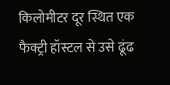किलोमीटर दूर स्थित एक फैक्ट्री हॉस्टल से उसे ढूंढ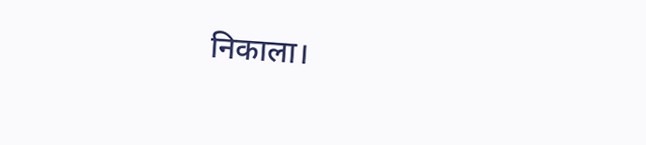निकाला।